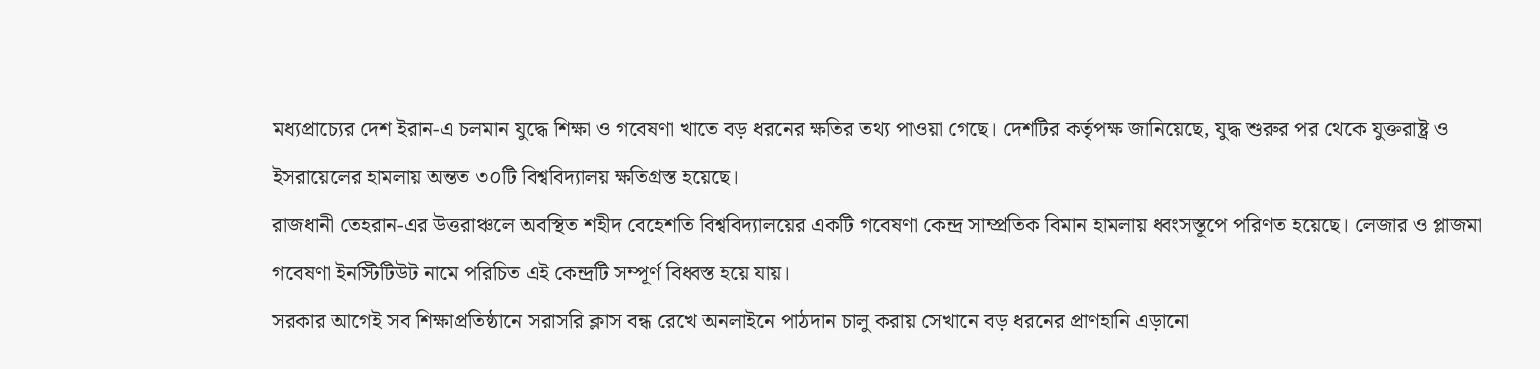মধ্যপ্রাচ্যের দেশ ইরান-এ চলমান যুদ্ধে শিক্ষা ও গবেষণা খাতে বড় ধরনের ক্ষতির তথ্য পাওয়া গেছে। দেশটির কর্তৃপক্ষ জানিয়েছে, যুদ্ধ শুরুর পর থেকে যুক্তরাষ্ট্র ও ইসরায়েলের হামলায় অন্তত ৩০টি বিশ্ববিদ্যালয় ক্ষতিগ্রস্ত হয়েছে।
রাজধানী তেহরান-এর উত্তরাঞ্চলে অবস্থিত শহীদ বেহেশতি বিশ্ববিদ্যালয়ের একটি গবেষণা কেন্দ্র সাম্প্রতিক বিমান হামলায় ধ্বংসস্তূপে পরিণত হয়েছে। লেজার ও প্লাজমা গবেষণা ইনস্টিটিউট নামে পরিচিত এই কেন্দ্রটি সম্পূর্ণ বিধ্বস্ত হয়ে যায়।
সরকার আগেই সব শিক্ষাপ্রতিষ্ঠানে সরাসরি ক্লাস বন্ধ রেখে অনলাইনে পাঠদান চালু করায় সেখানে বড় ধরনের প্রাণহানি এড়ানো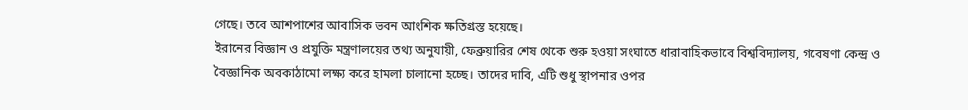গেছে। তবে আশপাশের আবাসিক ভবন আংশিক ক্ষতিগ্রস্ত হয়েছে।
ইরানের বিজ্ঞান ও প্রযুক্তি মন্ত্রণালয়ের তথ্য অনুযায়ী, ফেব্রুয়ারির শেষ থেকে শুরু হওয়া সংঘাতে ধারাবাহিকভাবে বিশ্ববিদ্যালয়, গবেষণা কেন্দ্র ও বৈজ্ঞানিক অবকাঠামো লক্ষ্য করে হামলা চালানো হচ্ছে। তাদের দাবি, এটি শুধু স্থাপনার ওপর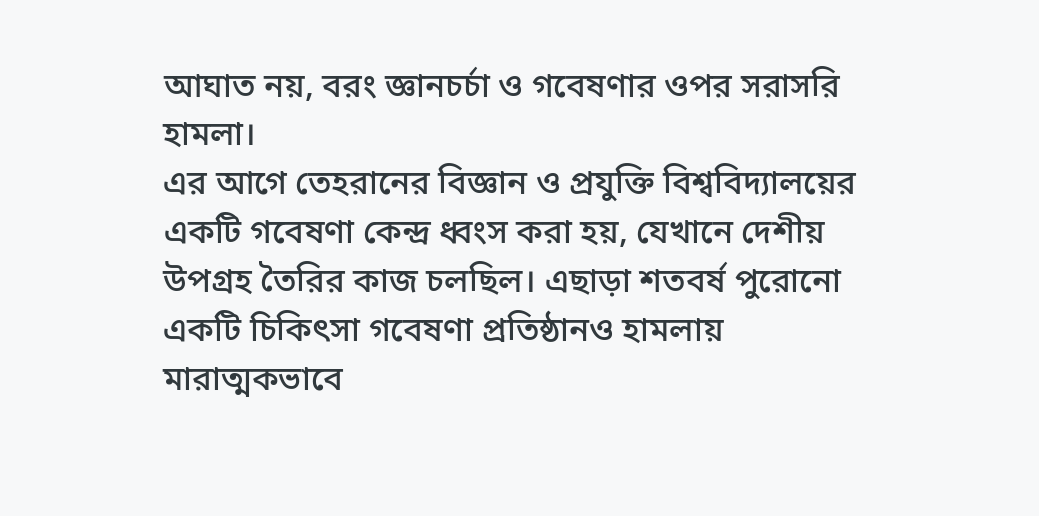আঘাত নয়, বরং জ্ঞানচর্চা ও গবেষণার ওপর সরাসরি হামলা।
এর আগে তেহরানের বিজ্ঞান ও প্রযুক্তি বিশ্ববিদ্যালয়ের একটি গবেষণা কেন্দ্র ধ্বংস করা হয়, যেখানে দেশীয় উপগ্রহ তৈরির কাজ চলছিল। এছাড়া শতবর্ষ পুরোনো একটি চিকিৎসা গবেষণা প্রতিষ্ঠানও হামলায় মারাত্মকভাবে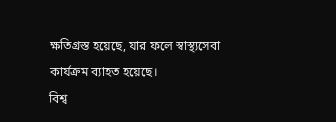ক্ষতিগ্রস্ত হয়েছে, যার ফলে স্বাস্থ্যসেবা কার্যক্রম ব্যাহত হয়েছে।
বিশ্ব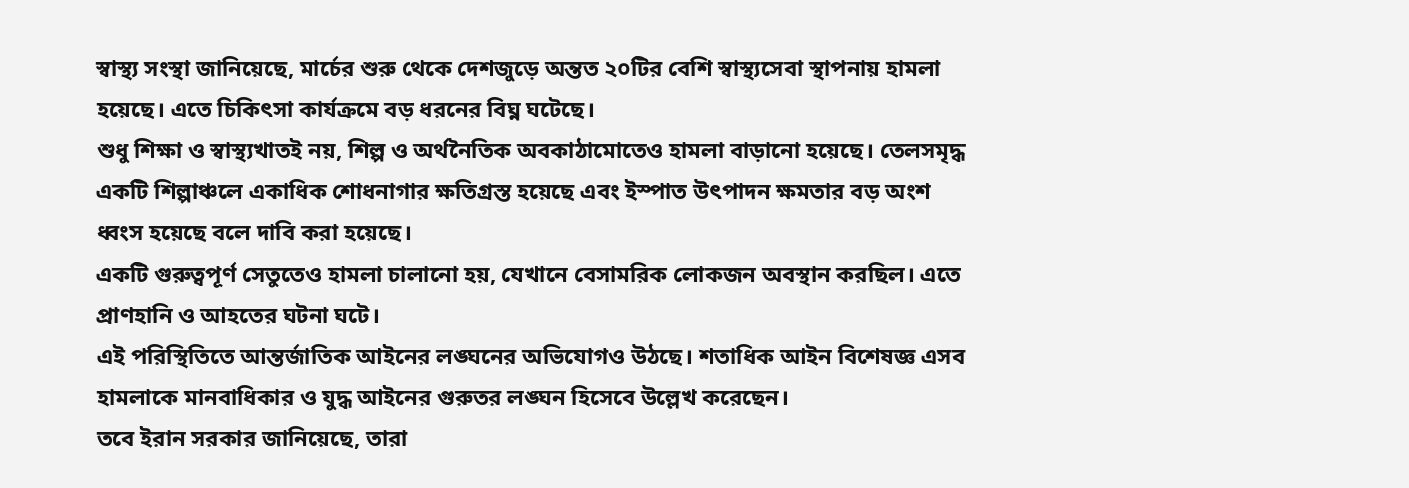স্বাস্থ্য সংস্থা জানিয়েছে, মার্চের শুরু থেকে দেশজুড়ে অন্তত ২০টির বেশি স্বাস্থ্যসেবা স্থাপনায় হামলা হয়েছে। এতে চিকিৎসা কার্যক্রমে বড় ধরনের বিঘ্ন ঘটেছে।
শুধু শিক্ষা ও স্বাস্থ্যখাতই নয়, শিল্প ও অর্থনৈতিক অবকাঠামোতেও হামলা বাড়ানো হয়েছে। তেলসমৃদ্ধ একটি শিল্পাঞ্চলে একাধিক শোধনাগার ক্ষতিগ্রস্ত হয়েছে এবং ইস্পাত উৎপাদন ক্ষমতার বড় অংশ ধ্বংস হয়েছে বলে দাবি করা হয়েছে।
একটি গুরুত্বপূর্ণ সেতুতেও হামলা চালানো হয়, যেখানে বেসামরিক লোকজন অবস্থান করছিল। এতে প্রাণহানি ও আহতের ঘটনা ঘটে।
এই পরিস্থিতিতে আন্তর্জাতিক আইনের লঙ্ঘনের অভিযোগও উঠছে। শতাধিক আইন বিশেষজ্ঞ এসব হামলাকে মানবাধিকার ও যুদ্ধ আইনের গুরুতর লঙ্ঘন হিসেবে উল্লেখ করেছেন।
তবে ইরান সরকার জানিয়েছে, তারা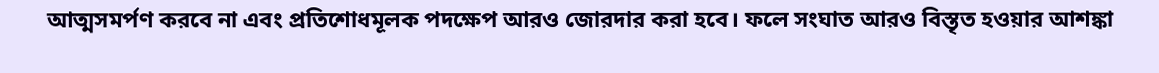আত্মসমর্পণ করবে না এবং প্রতিশোধমূলক পদক্ষেপ আরও জোরদার করা হবে। ফলে সংঘাত আরও বিস্তৃত হওয়ার আশঙ্কা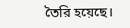তৈরি হয়েছে।